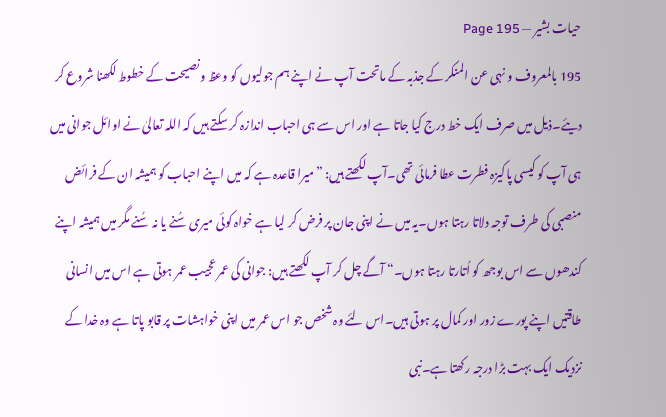حیات بشیر — Page 195
195 بالمعروف و نہی عن المنکر کے جذبہ کے ماتحت آپ نے اپنے ہم جولیوں کو وعظ ونصیحت کے خطوط لکھنا شروع کر دیئے۔ذیل میں صرف ایک خط درج کیا جاتا ہے اور اس سے ہی احباب اندازہ کر سکتے ہیں کہ اللہ تعالیٰ نے اوائل جوانی میں ہی آپ کو کیسی پاکیزہ فطرت عطا فرمائی تھی۔آپ لکھتے ہیں: ”میرا قاعدہ ہے کہ میں اپنے احباب کو ہمیشہ ان کے فرائض منصبی کی طرف توجہ دلاتا رہتا ہوں۔یہ میں نے اپنی جان پر فرض کر لیا ہے خواہ کوئی میری سُنے یا نہ سُنے مگر میں ہمیشہ اپنے کندھوں سے اس بوجھ کو اُتارتا رہتا ہوں۔“ آگے چل کر آپ لکھتے ہیں: جوانی کی عمر عجیب عمر ہوتی ہے اس میں انسانی طاقتیں اپنے پورے زور اور کمال پر ہوتی ہیں۔اس لئے وہ شخص جو اس عمر میں اپنی خواہشات پر قابو پاتا ہے وہ خدا کے نزدیک ایک بہت بڑا درجہ رکھتا ہے۔نبی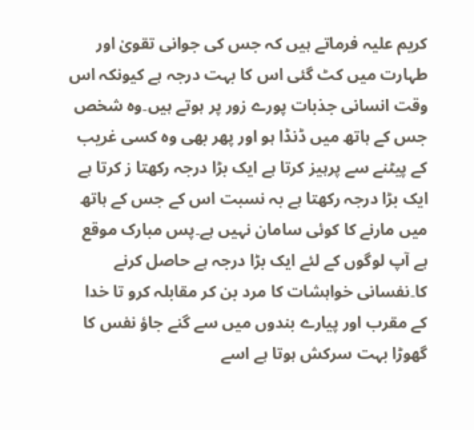کریم علیہ فرماتے ہیں کہ جس کی جوانی تقویٰ اور طہارت میں کٹ گئی اس کا بہت درجہ ہے کیونکہ اس وقت انسانی جذبات پورے زور پر ہوتے ہیں۔وہ شخص جس کے ہاتھ میں ڈنڈا ہو اور پھر بھی وہ کسی غریب کے پیٹنے سے پرہیز کرتا ہے ایک بڑا درجہ رکھتا ز کرتا ہے ایک بڑا درجہ رکھتا ہے بہ نسبت اس کے جس کے ہاتھ میں مارنے کا کوئی سامان نہیں ہے۔پس مبارک موقع ہے آپ لوگوں کے لئے ایک بڑا درجہ ہے حاصل کرنے کا۔نفسانی خواہشات کا مرد بن کر مقابلہ کرو تا خدا کے مقرب اور پیارے بندوں میں سے گنے جاؤ نفس کا گھوڑا بہت سرکش ہوتا ہے اسے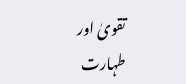تقویٰ اور طہارت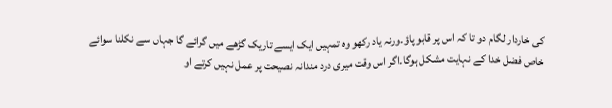کی خاردار لگام دو تا کہ اس پر قابو پاؤ۔ورنہ یاد رکھو وہ تمہیں ایک ایسے تاریک گڑھے میں گرائے گا جہاں سے نکلنا سوائے خاص فضل خدا کے نہایت مشکل ہوگا۔اگر اس وقت میری درد مندانہ نصیحت پر عمل نہیں کرتے او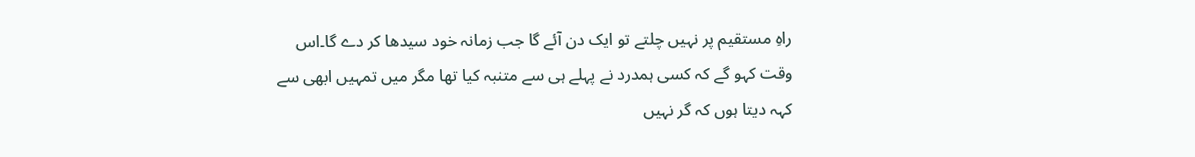راہِ مستقیم پر نہیں چلتے تو ایک دن آئے گا جب زمانہ خود سیدھا کر دے گا۔اس وقت کہو گے کہ کسی ہمدرد نے پہلے ہی سے متنبہ کیا تھا مگر میں تمہیں ابھی سے کہہ دیتا ہوں کہ گر نہیں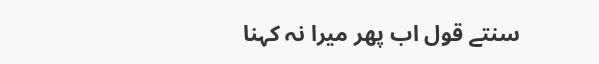سنتے قول اب پھر میرا نہ کہنا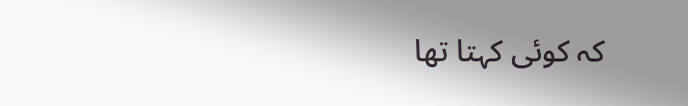کہ کوئی کہتا تھا